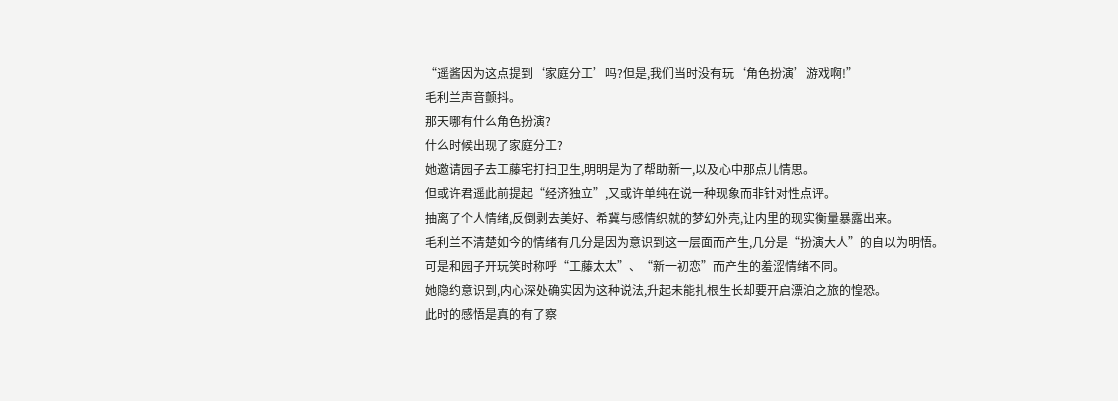“遥酱因为这点提到‘家庭分工’吗?但是,我们当时没有玩‘角色扮演’游戏啊!”
毛利兰声音颤抖。
那天哪有什么角色扮演?
什么时候出现了家庭分工?
她邀请园子去工藤宅打扫卫生,明明是为了帮助新一,以及心中那点儿情思。
但或许君遥此前提起“经济独立”,又或许单纯在说一种现象而非针对性点评。
抽离了个人情绪,反倒剥去美好、希冀与感情织就的梦幻外壳,让内里的现实衡量暴露出来。
毛利兰不清楚如今的情绪有几分是因为意识到这一层面而产生,几分是“扮演大人”的自以为明悟。
可是和园子开玩笑时称呼“工藤太太”、“新一初恋”而产生的羞涩情绪不同。
她隐约意识到,内心深处确实因为这种说法,升起未能扎根生长却要开启漂泊之旅的惶恐。
此时的感悟是真的有了察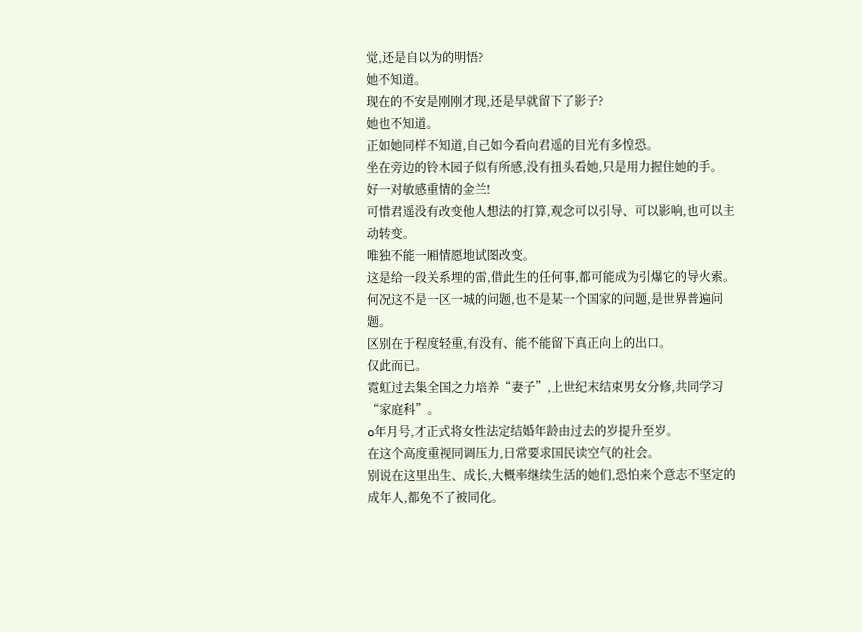觉,还是自以为的明悟?
她不知道。
现在的不安是刚刚才现,还是早就留下了影子?
她也不知道。
正如她同样不知道,自己如今看向君遥的目光有多惶恐。
坐在旁边的铃木园子似有所感,没有扭头看她,只是用力握住她的手。
好一对敏感重情的金兰!
可惜君遥没有改变他人想法的打算,观念可以引导、可以影响,也可以主动转变。
唯独不能一厢情愿地试图改变。
这是给一段关系埋的雷,借此生的任何事,都可能成为引爆它的导火索。
何况这不是一区一城的问题,也不是某一个国家的问题,是世界普遍问题。
区别在于程度轻重,有没有、能不能留下真正向上的出口。
仅此而已。
霓虹过去集全国之力培养“妻子”,上世纪末结束男女分修,共同学习“家庭科”。
o年月号,才正式将女性法定结婚年龄由过去的岁提升至岁。
在这个高度重视同调压力,日常要求国民读空气的社会。
别说在这里出生、成长,大概率继续生活的她们,恐怕来个意志不坚定的成年人,都免不了被同化。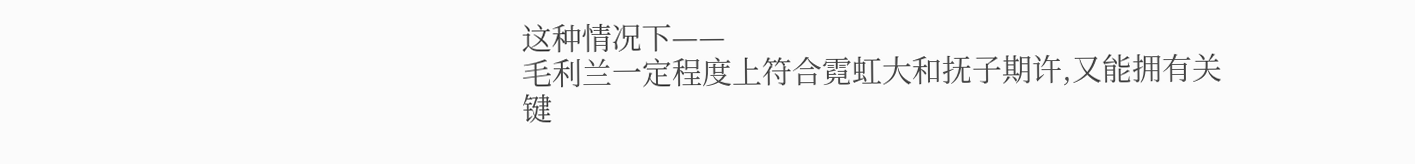这种情况下——
毛利兰一定程度上符合霓虹大和抚子期许,又能拥有关键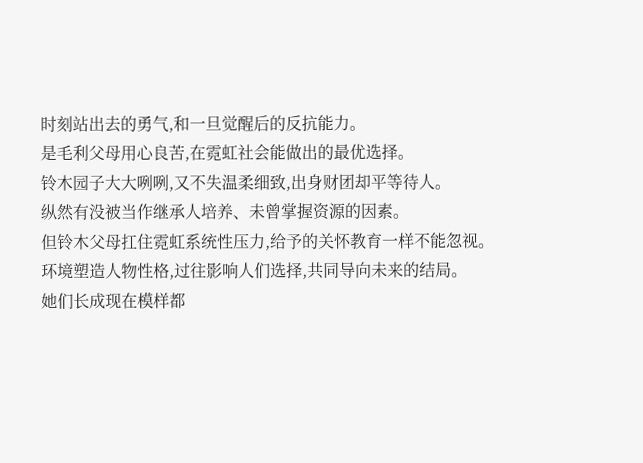时刻站出去的勇气,和一旦觉醒后的反抗能力。
是毛利父母用心良苦,在霓虹社会能做出的最优选择。
铃木园子大大咧咧,又不失温柔细致,出身财团却平等待人。
纵然有没被当作继承人培养、未曾掌握资源的因素。
但铃木父母扛住霓虹系统性压力,给予的关怀教育一样不能忽视。
环境塑造人物性格,过往影响人们选择,共同导向未来的结局。
她们长成现在模样都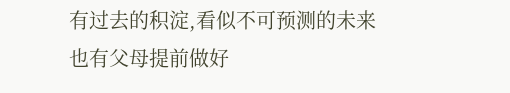有过去的积淀,看似不可预测的未来也有父母提前做好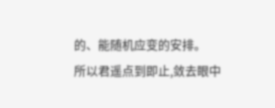的、能随机应变的安排。
所以君遥点到即止,敛去眼中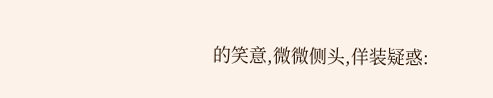的笑意,微微侧头,佯装疑惑: